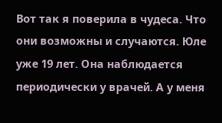Вот так я поверила в чудеса. Что они возможны и случаются. Юле уже 19 лет. Она наблюдается периодически у врачей. А у меня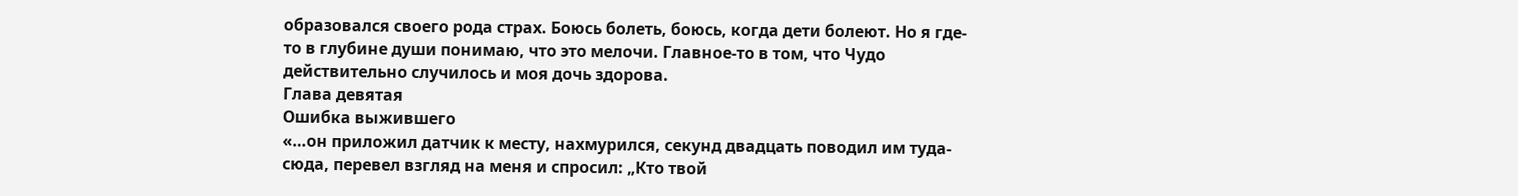образовался своего рода страх. Боюсь болеть, боюсь, когда дети болеют. Но я где-то в глубине души понимаю, что это мелочи. Главное-то в том, что Чудо действительно случилось и моя дочь здорова.
Глава девятая
Ошибка выжившего
«…он приложил датчик к месту, нахмурился, секунд двадцать поводил им туда-сюда, перевел взгляд на меня и спросил: „Кто твой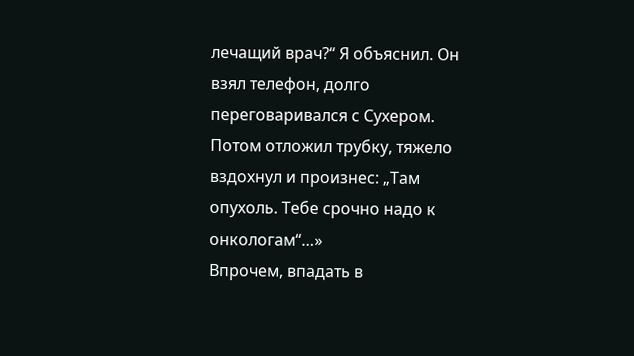лечащий врач?“ Я объяснил. Он взял телефон, долго переговаривался с Сухером. Потом отложил трубку, тяжело вздохнул и произнес: „Там опухоль. Тебе срочно надо к онкологам“…»
Впрочем, впадать в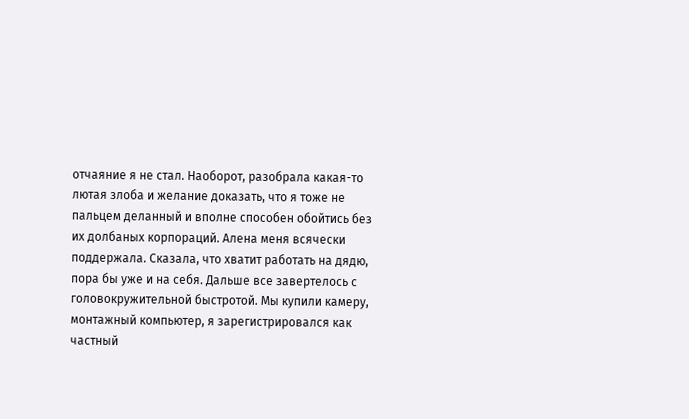отчаяние я не стал. Наоборот, разобрала какая-то лютая злоба и желание доказать, что я тоже не пальцем деланный и вполне способен обойтись без их долбаных корпораций. Алена меня всячески поддержала. Сказала, что хватит работать на дядю, пора бы уже и на себя. Дальше все завертелось с головокружительной быстротой. Мы купили камеру, монтажный компьютер, я зарегистрировался как частный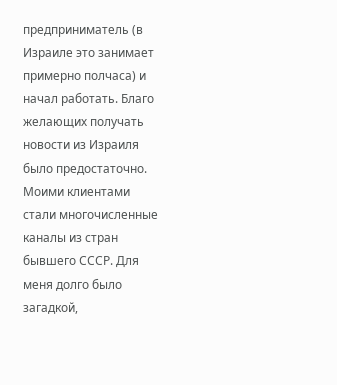предприниматель (в Израиле это занимает примерно полчаса) и начал работать. Благо желающих получать новости из Израиля было предостаточно. Моими клиентами стали многочисленные каналы из стран бывшего СССР. Для меня долго было загадкой,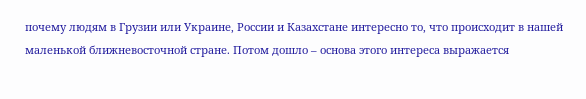почему людям в Грузии или Украине, России и Казахстане интересно то, что происходит в нашей маленькой ближневосточной стране. Потом дошло – основа этого интереса выражается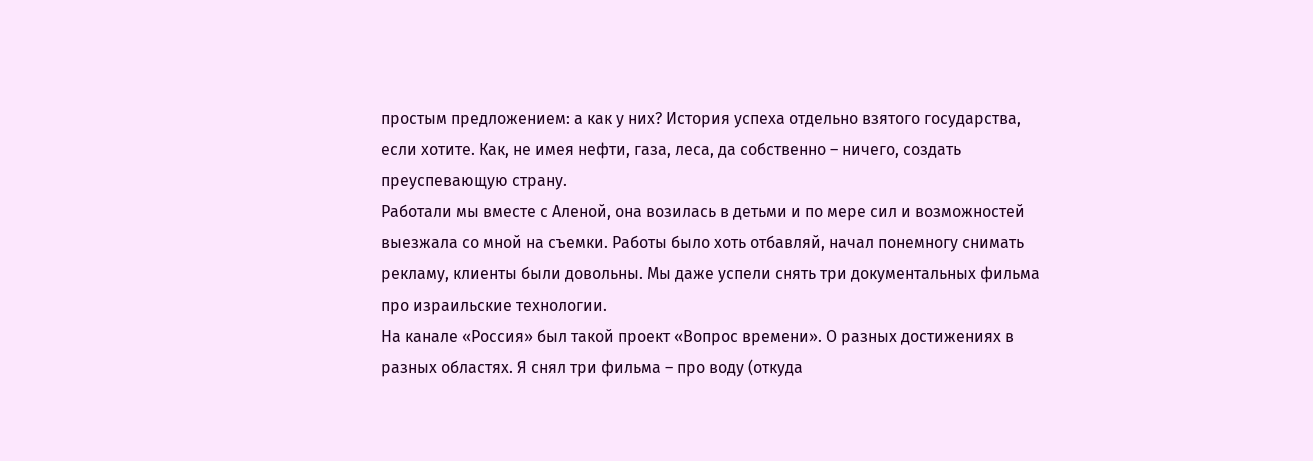простым предложением: а как у них? История успеха отдельно взятого государства, если хотите. Как, не имея нефти, газа, леса, да собственно – ничего, создать преуспевающую страну.
Работали мы вместе с Аленой, она возилась в детьми и по мере сил и возможностей выезжала со мной на съемки. Работы было хоть отбавляй, начал понемногу снимать рекламу, клиенты были довольны. Мы даже успели снять три документальных фильма про израильские технологии.
На канале «Россия» был такой проект «Вопрос времени». О разных достижениях в разных областях. Я снял три фильма – про воду (откуда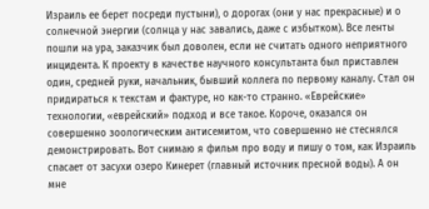Израиль ее берет посреди пустыни), о дорогах (они у нас прекрасные) и о солнечной энергии (солнца у нас завались, даже с избытком). Все ленты пошли на ура, заказчик был доволен, если не считать одного неприятного инцидента. К проекту в качестве научного консультанта был приставлен один, средней руки, начальник, бывший коллега по первому каналу. Стал он придираться к текстам и фактуре, но как-то странно. «Еврейские» технологии, «еврейский» подход и все такое. Короче, оказался он совершенно зоологическим антисемитом, что совершенно не стеснялся демонстрировать. Вот снимаю я фильм про воду и пишу о том, как Израиль спасает от засухи озеро Кинерет (главный источник пресной воды). А он мне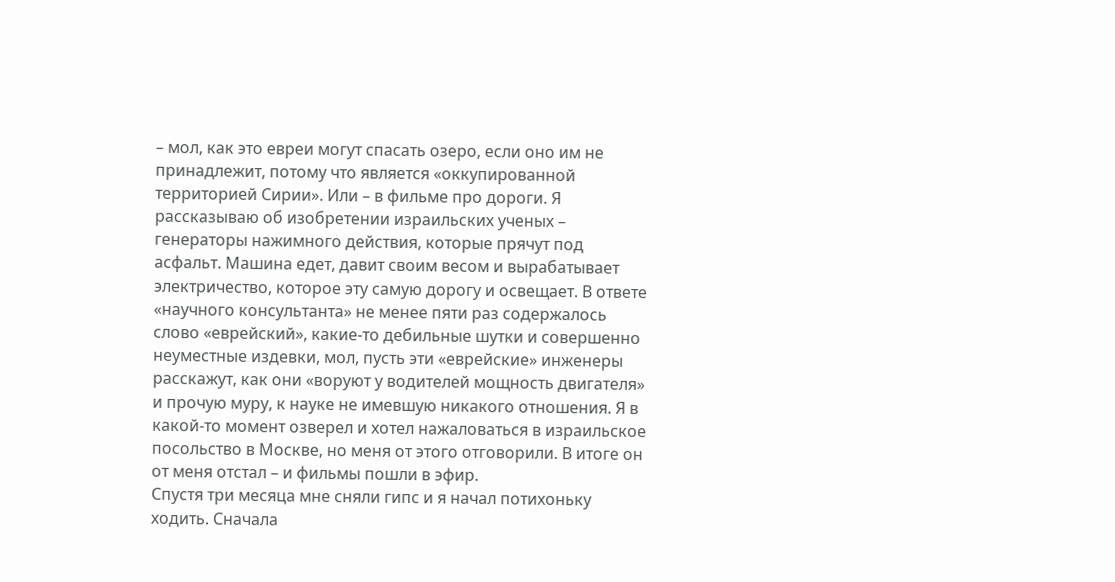– мол, как это евреи могут спасать озеро, если оно им не принадлежит, потому что является «оккупированной территорией Сирии». Или – в фильме про дороги. Я рассказываю об изобретении израильских ученых – генераторы нажимного действия, которые прячут под асфальт. Машина едет, давит своим весом и вырабатывает электричество, которое эту самую дорогу и освещает. В ответе «научного консультанта» не менее пяти раз содержалось слово «еврейский», какие-то дебильные шутки и совершенно неуместные издевки, мол, пусть эти «еврейские» инженеры расскажут, как они «воруют у водителей мощность двигателя» и прочую муру, к науке не имевшую никакого отношения. Я в какой-то момент озверел и хотел нажаловаться в израильское посольство в Москве, но меня от этого отговорили. В итоге он от меня отстал – и фильмы пошли в эфир.
Спустя три месяца мне сняли гипс и я начал потихоньку ходить. Сначала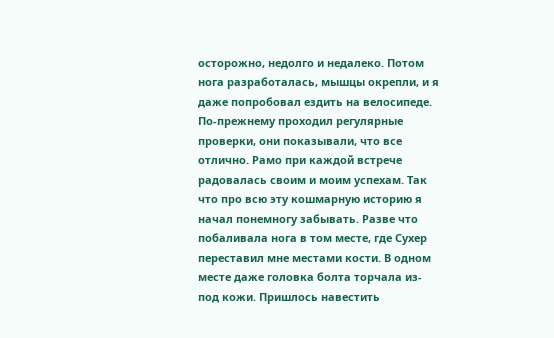осторожно, недолго и недалеко. Потом нога разработалась, мышцы окрепли, и я даже попробовал ездить на велосипеде. По-прежнему проходил регулярные проверки, они показывали, что все отлично. Рамо при каждой встрече радовалась своим и моим успехам. Так что про всю эту кошмарную историю я начал понемногу забывать. Разве что побаливала нога в том месте, где Сухер переставил мне местами кости. В одном месте даже головка болта торчала из-под кожи. Пришлось навестить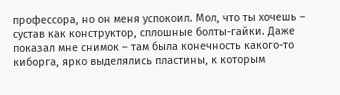профессора, но он меня успокоил. Мол, что ты хочешь – сустав как конструктор, сплошные болты-гайки. Даже показал мне снимок – там была конечность какого-то киборга, ярко выделялись пластины, к которым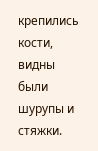крепились кости, видны были шурупы и стяжки.